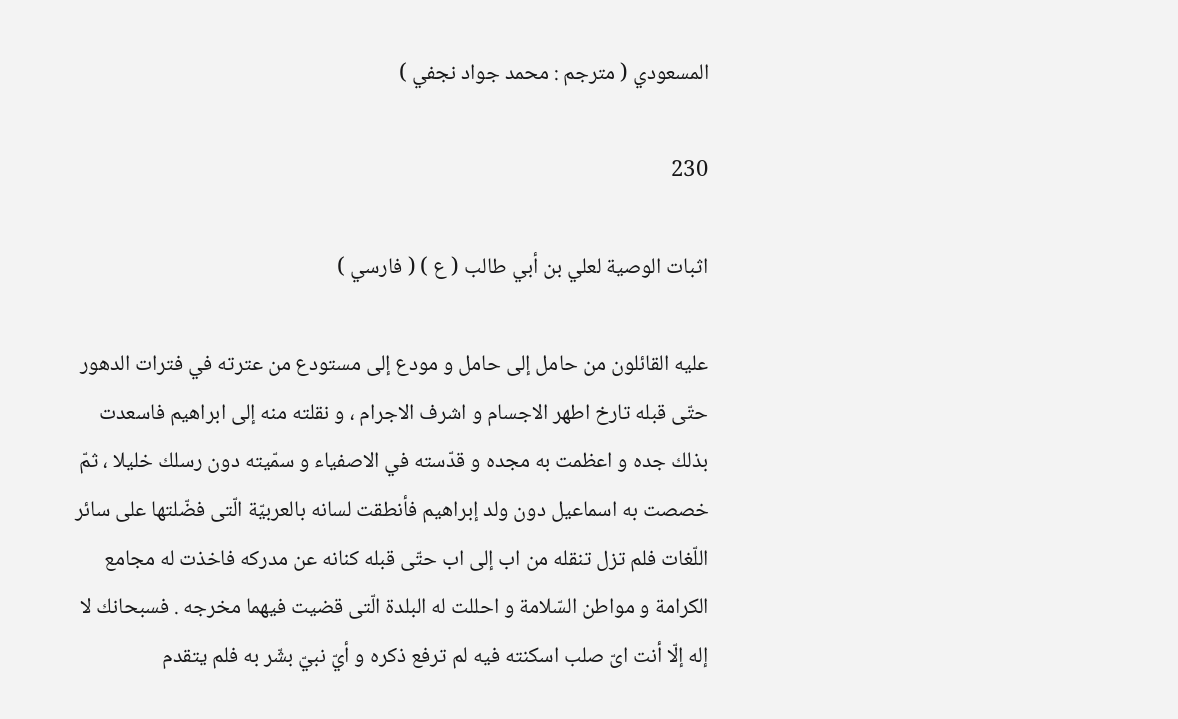المسعودي ( مترجم : محمد جواد نجفي )

230

اثبات الوصية لعلي بن أبي طالب ( ع ) ( فارسي )

عليه القائلون من حامل إلى حامل و مودع إلى مستودع من عترته في فترات الدهور حتّى قبله تارخ اطهر الاجسام و اشرف الاجرام ، و نقلته منه إلى ابراهيم فاسعدت بذلك جده و اعظمت به مجده و قدّسته في الاصفياء و سمّيته دون رسلك خليلا ، ثمّ خصصت به اسماعيل دون ولد إبراهيم فأنطقت لسانه بالعربيّة الّتى فضّلتها على سائر اللّغات فلم تزل تنقله من اب إلى اب حتّى قبله كنانه عن مدركه فاخذت له مجامع الكرامة و مواطن السّلامة و احللت له البلدة الّتى قضيت فيهما مخرجه . فسبحانك لا إله إلّا أنت اىّ صلب اسكنته فيه لم ترفع ذكره و أيّ نبيّ بشّر به فلم يتقدم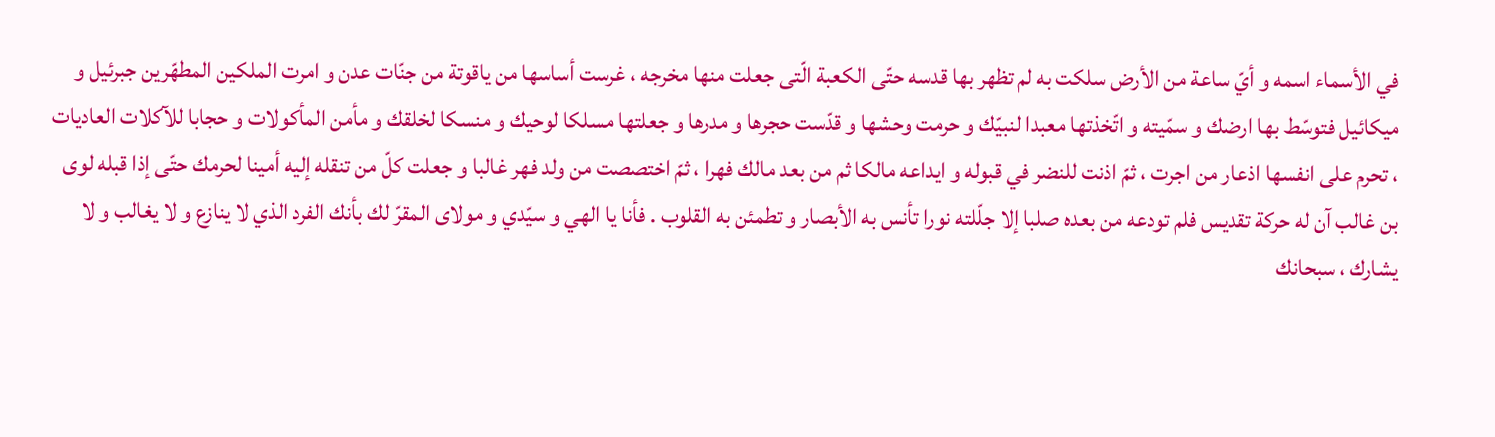في الأسماء اسمه و أيّ ساعة من الأرض سلكت به لم تظهر بها قدسه حتّى الكعبة الّتى جعلت منها مخرجه ، غرست أساسها من ياقوتة من جنّات عدن و امرت الملكين المطهّرين جبرئيل و ميكائيل فتوسّط بها ارضك و سمّيته و اتّخذتها معبدا لنبيّك و حرمت وحشها و قدّست حجرها و مدرها و جعلتها مسلكا لوحيك و منسكا لخلقك و مأمن المأكولات و حجابا للآكلات العاديات ، تحرم على انفسها اذعار من اجرت ، ثمّ اذنت للنضر في قبوله و ايداعه مالكا ثم من بعد مالك فهرا ، ثمّ اختصصت من ولد فهر غالبا و جعلت كلّ من تنقله إليه أمينا لحرمك حتّى إذا قبله لوى بن غالب آن له حركة تقديس فلم تودعه من بعده صلبا إلا جلّلته نورا تأنس به الأبصار و تطمئن به القلوب . فأنا يا الهي و سيّدي و مولاى المقرّ لك بأنك الفرد الذي لا ينازع و لا يغالب و لا يشارك ، سبحانك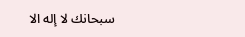سبحانك لا إله الا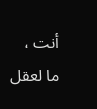أنت ، ما لعقل